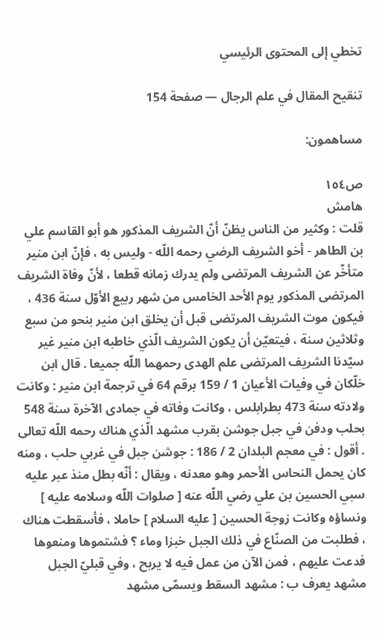تخطي إلى المحتوى الرئيسي

تنقيح المقال في علم الرجال — صفحة 154

مساهمون:

ص١٥٤
هامش
قلت : وكثير من الناس يظنّ أنّ الشريف المذكور هو أبو القاسم علي بن الطاهر - أخو الشريف الرضي رحمه اللّه - وليس به ، فإنّ ابن منير متأخّر عن الشريف المرتضى ولم يدرك زمانه قطعا ، لأنّ وفاة الشريف المرتضى المذكور يوم الأحد الخامس من شهر ربيع الأوّل سنة 436 ، فيكون موت الشريف المرتضى قبل أن يخلق ابن منير بنحو من سبع وثلاثين سنة ، فيتعيّن أن يكون الشريف الّذي خاطبه ابن منير غير سيّدنا الشريف المرتضى علم الهدى رحمهما اللّه جميعا . قال ابن خلّكان في وفيات الأعيان 1 / 159 برقم 64 في ترجمة ابن منير : وكانت ولادته سنة 473 بطرابلس ، وكانت وفاته في جمادى الآخرة سنة 548 بحلب ودفن في جبل جوشن بقرب مشهد الّذي هناك رحمه اللّه تعالى . أقول : في معجم البلدان 2 / 186 : جوشن جبل في غربي حلب ، ومنه كان يحمل النحاس الأحمر وهو معدنه ، ويقال : أنّه بطل منذ عبر عليه سبي الحسين بن علي رضي اللّه عنه [ صلوات اللّه وسلامه عليه ] ونساؤه وكانت زوجة الحسين [ عليه السلام ] حاملا ، فأسقطت هناك ، فطلبت من الصنّاع في ذلك الجبل خبزا وماء ؟ فشتموها ومنعوها فدعت عليهم ، فمن الآن من عمل فيه لا يربح ، وفي قبليّ الجبل مشهد يعرف ب : مشهد السقط ويسمّى مشهد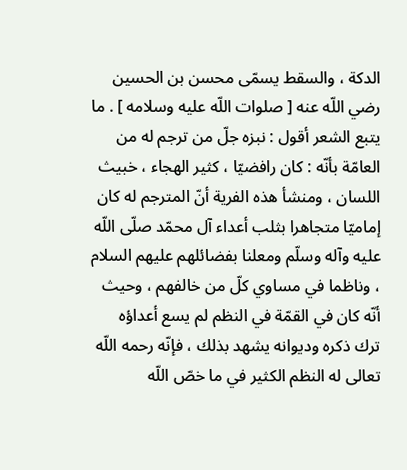الدكة ، والسقط يسمّى محسن بن الحسين رضي اللّه عنه [ صلوات اللّه عليه وسلامه ] . ما يتبع الشعر أقول : نبزه جلّ من ترجم له من العامّة بأنّه : كان رافضيّا ، كثير الهجاء ، خبيث اللسان ، ومنشأ هذه الفرية أنّ المترجم له كان إماميّا متجاهرا بثلب أعداء آل محمّد صلّى اللّه عليه وآله وسلّم ومعلنا بفضائلهم عليهم السلام ، وناظما في مساوي كلّ من خالفهم ، وحيث أنّه كان في القمّة في النظم لم يسع أعداؤه ترك ذكره وديوانه يشهد بذلك ، فإنّه رحمه اللّه تعالى له النظم الكثير في ما خصّ اللّه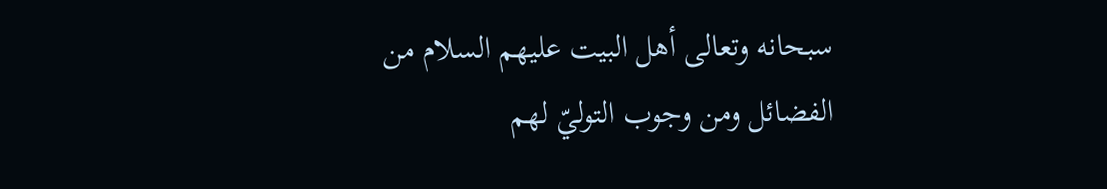سبحانه وتعالى أهل البيت عليهم السلام من الفضائل ومن وجوب التوليّ لهم